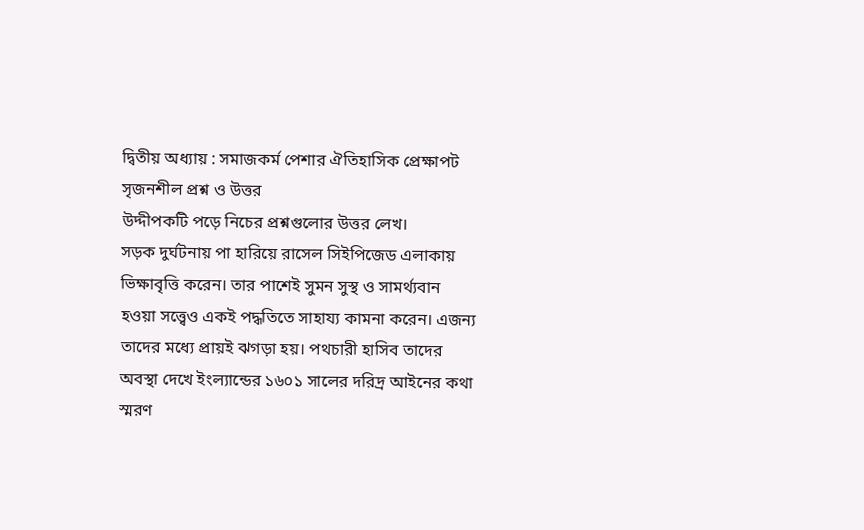দ্বিতীয় অধ্যায় : সমাজকর্ম পেশার ঐতিহাসিক প্রেক্ষাপট
সৃজনশীল প্রশ্ন ও উত্তর
উদ্দীপকটি পড়ে নিচের প্রশ্নগুলোর উত্তর লেখ।
সড়ক দুর্ঘটনায় পা হারিয়ে রাসেল সিইপিজেড এলাকায় ভিক্ষাবৃত্তি করেন। তার পাশেই সুমন সুস্থ ও সামর্থ্যবান হওয়া সত্ত্বেও একই পদ্ধতিতে সাহায্য কামনা করেন। এজন্য তাদের মধ্যে প্রায়ই ঝগড়া হয়। পথচারী হাসিব তাদের অবস্থা দেখে ইংল্যান্ডের ১৬০১ সালের দরিদ্র আইনের কথা স্মরণ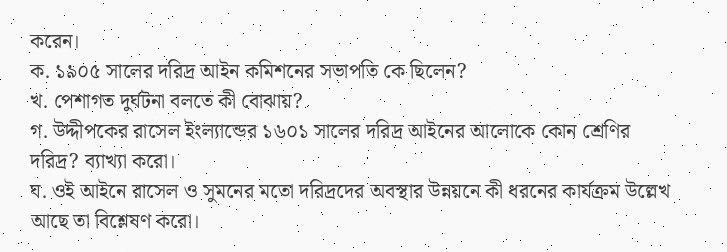করেন।
ক. ১৯০৫ সালের দরিদ্র আইন কমিশনের সভাপতি কে ছিলেন?
খ. পেশাগত দুর্ঘটনা বলতে কী বোঝায়?
গ. উদ্দীপকের রাসেল ইংল্যান্ডের ১৬০১ সালের দরিদ্র আইনের আলোকে কোন শ্রেণির দরিদ্র? ব্যাখ্যা করো।
ঘ. ওই আইনে রাসেল ও সুমনের মতো দরিদ্রদের অবস্থার উন্নয়নে কী ধরনের কার্যক্রম উল্লেখ আছে তা বিশ্লেষণ করো।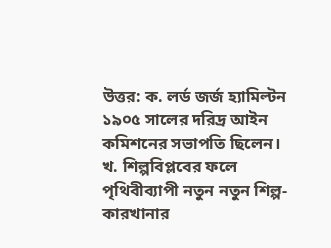উত্তর: ক. লর্ড জর্জ হ্যামিল্টন ১৯০৫ সালের দরিদ্র আইন কমিশনের সভাপতি ছিলেন।
খ. শিল্পবিপ্লবের ফলে পৃথিবীব্যাপী নতুন নতুন শিল্প-কারখানার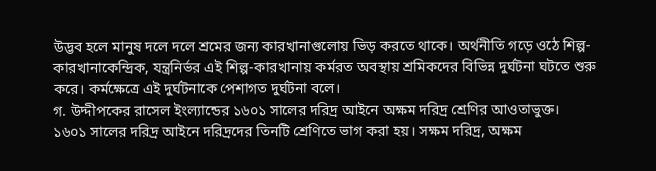উদ্ভব হলে মানুষ দলে দলে শ্রমের জন্য কারখানাগুলোয় ভিড় করতে থাকে। অর্থনীতি গড়ে ওঠে শিল্প-কারখানাকেন্দ্রিক, যন্ত্রনির্ভর এই শিল্প-কারখানায় কর্মরত অবস্থায় শ্রমিকদের বিভিন্ন দুর্ঘটনা ঘটতে শুরু করে। কর্মক্ষেত্রে এই দুর্ঘটনাকে পেশাগত দুর্ঘটনা বলে।
গ. উদ্দীপকের রাসেল ইংল্যান্ডের ১৬০১ সালের দরিদ্র আইনে অক্ষম দরিদ্র শ্রেণির আওতাভুক্ত।
১৬০১ সালের দরিদ্র আইনে দরিদ্রদের তিনটি শ্রেণিতে ভাগ করা হয়। সক্ষম দরিদ্র, অক্ষম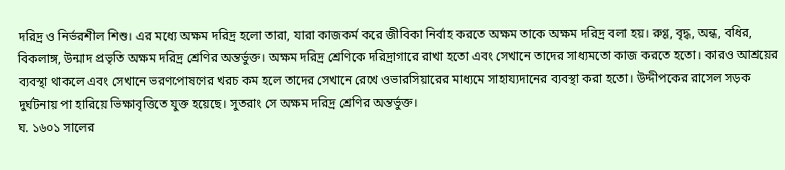দরিদ্র ও নির্ভরশীল শিশু। এর মধ্যে অক্ষম দরিদ্র হলো তারা, যারা কাজকর্ম করে জীবিকা নির্বাহ করতে অক্ষম তাকে অক্ষম দরিদ্র বলা হয়। রুগ্ণ, বৃদ্ধ, অন্ধ, বধির, বিকলাঙ্গ, উন্মাদ প্রভৃতি অক্ষম দরিদ্র শ্রেণির অন্তর্ভুক্ত। অক্ষম দরিদ্র শ্রেণিকে দরিদ্রাগারে রাখা হতো এবং সেখানে তাদের সাধ্যমতো কাজ করতে হতো। কারও আশ্রয়ের ব্যবস্থা থাকলে এবং সেখানে ভরণপোষণের খরচ কম হলে তাদের সেখানে রেখে ওভারসিয়ারের মাধ্যমে সাহায্যদানের ব্যবস্থা করা হতো। উদ্দীপকের রাসেল সড়ক দুর্ঘটনায় পা হারিয়ে ভিক্ষাবৃত্তিতে যুক্ত হয়েছে। সুতরাং সে অক্ষম দরিদ্র শ্রেণির অন্তর্ভুক্ত।
ঘ. ১৬০১ সালের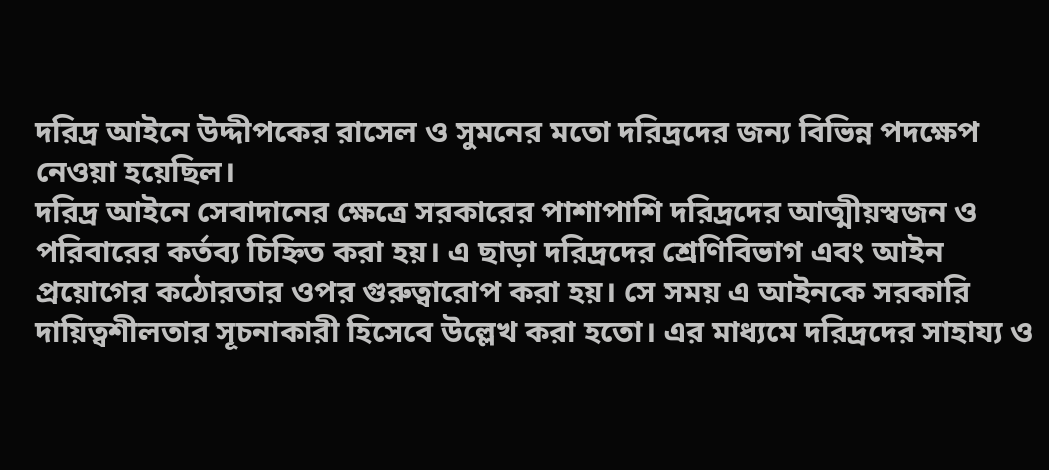দরিদ্র আইনে উদ্দীপকের রাসেল ও সুমনের মতো দরিদ্রদের জন্য বিভিন্ন পদক্ষেপ নেওয়া হয়েছিল।
দরিদ্র আইনে সেবাদানের ক্ষেত্রে সরকারের পাশাপাশি দরিদ্রদের আত্মীয়স্বজন ও পরিবারের কর্তব্য চিহ্নিত করা হয়। এ ছাড়া দরিদ্রদের শ্রেণিবিভাগ এবং আইন প্রয়োগের কঠোরতার ওপর গুরুত্বারোপ করা হয়। সে সময় এ আইনকে সরকারি দায়িত্বশীলতার সূচনাকারী হিসেবে উল্লেখ করা হতো। এর মাধ্যমে দরিদ্রদের সাহায্য ও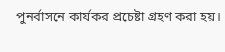পুনর্বাসনে কার্যকর প্রচেষ্টা গ্রহণ করা হয়।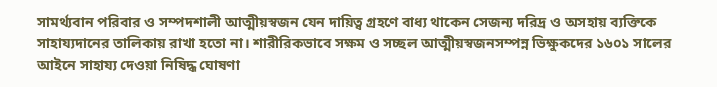সামর্থ্যবান পরিবার ও সম্পদশালী আত্মীয়স্বজন যেন দায়িত্ব গ্রহণে বাধ্য থাকেন সেজন্য দরিদ্র ও অসহায় ব্যক্তিকে সাহায্যদানের তালিকায় রাখা হতো না। শারীরিকভাবে সক্ষম ও সচ্ছল আত্মীয়স্বজনসম্পন্ন ভিক্ষুকদের ১৬০১ সালের আইনে সাহায্য দেওয়া নিষিদ্ধ ঘোষণা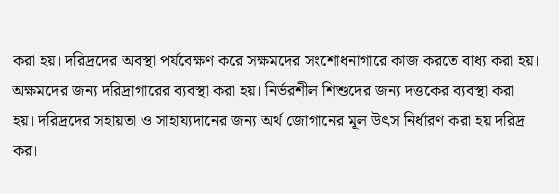করা হয়। দরিদ্রদের অবস্থা পর্যবেক্ষণ করে সক্ষমদের সংশোধনাগারে কাজ করতে বাধ্য করা হয়। অক্ষমদের জন্য দরিদ্রাগারের ব্যবস্থা করা হয়। নির্ভরশীল শিশুদের জন্য দত্তকের ব্যবস্থা করা হয়। দরিদ্রদের সহায়তা ও সাহায্যদানের জন্য অর্থ জোগানের মূল উৎস নির্ধারণ করা হয় দরিদ্র কর।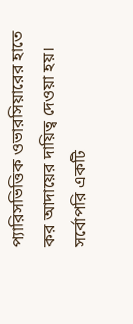প্যারিসভিত্তিক ওভারসিয়ারের হাতে কর আদায়ের দায়িত্ব দেওয়া হয়।
সর্বোপরি একটি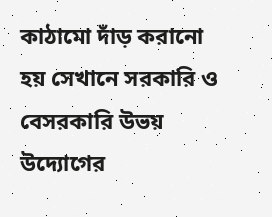কাঠামো দাঁড় করানো হয় সেখানে সরকারি ও বেসরকারি উভয় উদ্যোগের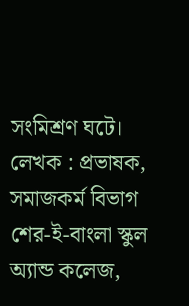সংমিশ্রণ ঘটে।
লেখক : প্রভাষক, সমাজকর্ম বিভাগ
শের-ই-বাংলা স্কুল অ্যান্ড কলেজ,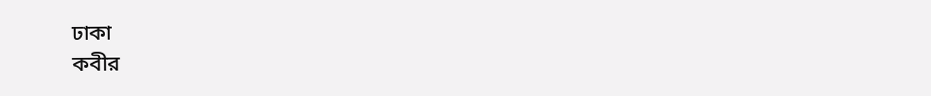ঢাকা
কবীর